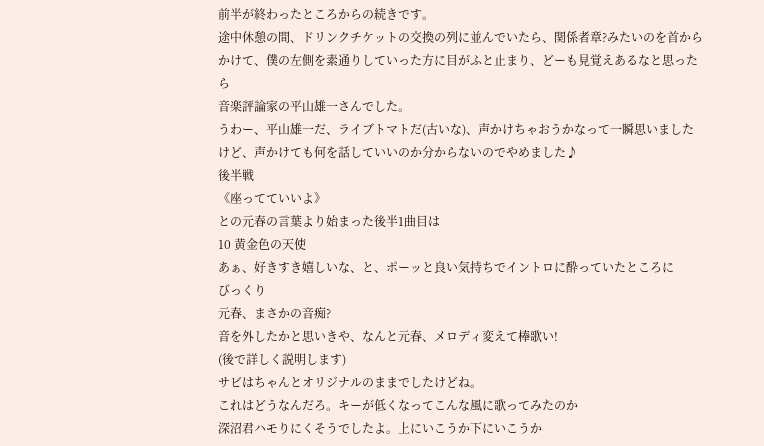前半が終わったところからの続きです。
途中休憩の間、ドリンクチケットの交換の列に並んでいたら、関係者章?みたいのを首からかけて、僕の左側を素通りしていった方に目がふと止まり、どーも見覚えあるなと思ったら
音楽評論家の平山雄一さんでした。
うわー、平山雄一だ、ライブトマトだ(古いな)、声かけちゃおうかなって一瞬思いましたけど、声かけても何を話していいのか分からないのでやめました♪
後半戦
《座ってていいよ》
との元春の言葉より始まった後半1曲目は
10 黄金色の天使
あぁ、好きすき嬉しいな、と、ポーッと良い気持ちでイントロに酔っていたところに
びっくり
元春、まさかの音痴?
音を外したかと思いきや、なんと元春、メロディ変えて棒歌い!
(後で詳しく説明します)
サビはちゃんとオリジナルのままでしたけどね。
これはどうなんだろ。キーが低くなってこんな風に歌ってみたのか
深沼君ハモりにくそうでしたよ。上にいこうか下にいこうか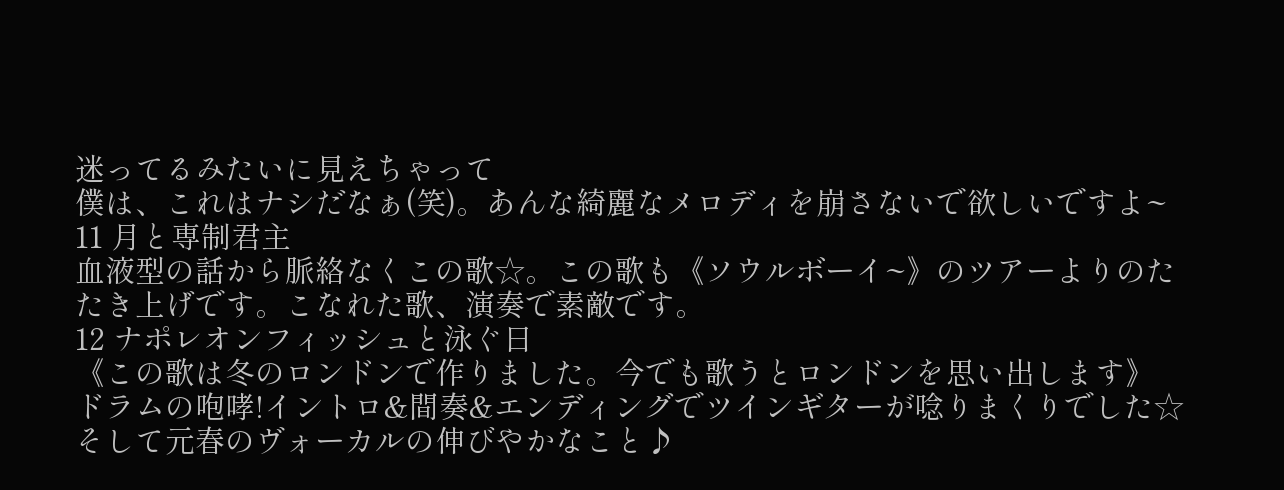迷ってるみたいに見えちゃって
僕は、これはナシだなぁ(笑)。あんな綺麗なメロディを崩さないで欲しいですよ~
11 月と専制君主
血液型の話から脈絡なくこの歌☆。この歌も《ソウルボーイ~》のツアーよりのたたき上げです。こなれた歌、演奏で素敵です。
12 ナポレオンフィッシュと泳ぐ日
《この歌は冬のロンドンで作りました。今でも歌うとロンドンを思い出します》
ドラムの咆哮!イントロ&間奏&エンディングでツインギターが唸りまくりでした☆そして元春のヴォーカルの伸びやかなこと♪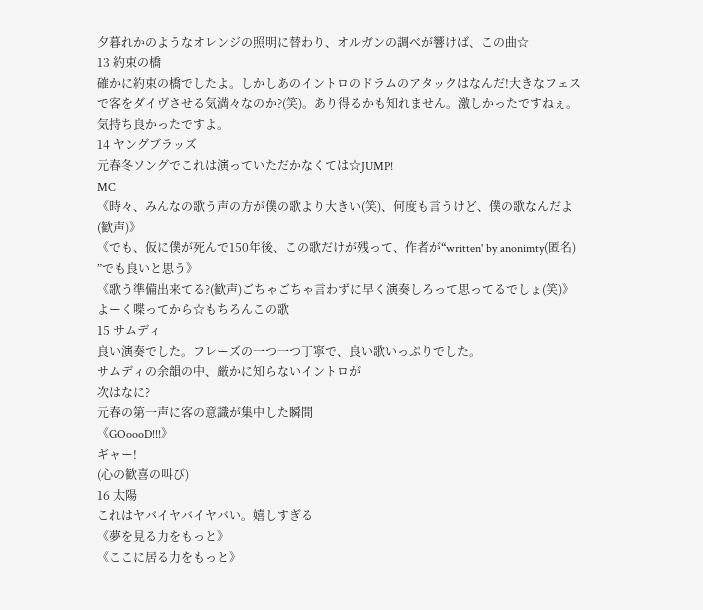夕暮れかのようなオレンジの照明に替わり、オルガンの調べが響けば、この曲☆
13 約束の橋
確かに約束の橋でしたよ。しかしあのイントロのドラムのアタックはなんだ!大きなフェスで客をダイヴさせる気満々なのか?(笑)。あり得るかも知れません。激しかったですねぇ。気持ち良かったですよ。
14 ヤングブラッズ
元春冬ソングでこれは演っていただかなくては☆JUMP!
MC
《時々、みんなの歌う声の方が僕の歌より大きい(笑)、何度も言うけど、僕の歌なんだよ(歓声)》
《でも、仮に僕が死んで150年後、この歌だけが残って、作者が“written' by anonimty(匿名) ”でも良いと思う》
《歌う準備出来てる?(歓声)ごちゃごちゃ言わずに早く演奏しろって思ってるでしょ(笑)》
よーく喋ってから☆もちろんこの歌
15 サムディ
良い演奏でした。フレーズの一つ一つ丁寧で、良い歌いっぷりでした。
サムディの余韻の中、厳かに知らないイントロが
次はなに?
元春の第一声に客の意識が集中した瞬間
《GOoooD!!!》
ギャー!
(心の歓喜の叫び)
16 太陽
これはヤバイヤバイヤバい。嬉しすぎる
《夢を見る力をもっと》
《ここに居る力をもっと》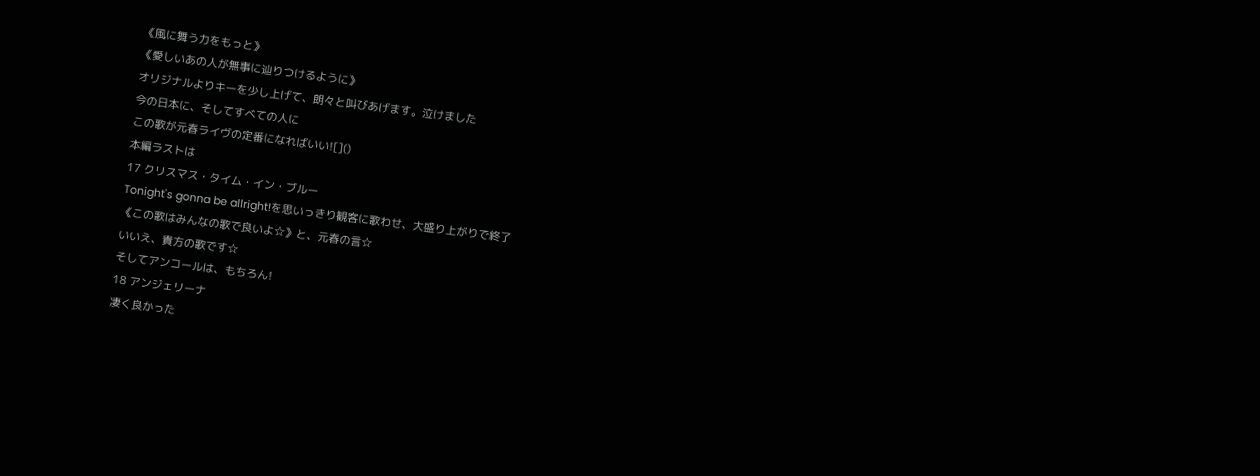《風に舞う力をもっと》
《愛しいあの人が無事に辿りつけるように》
オリジナルよりキーを少し上げて、朗々と叫びあげます。泣けました
今の日本に、そしてすべての人に
この歌が元春ライヴの定番になればいい![]()
本編ラストは
17 クリスマス・タイム・イン・ブルー
Tonight's gonna be allright!を思いっきり観客に歌わせ、大盛り上がりで終了
《この歌はみんなの歌で良いよ☆》と、元春の言☆
いいえ、貴方の歌です☆
そしてアンコールは、もちろん!
18 アンジェリーナ
凄く良かった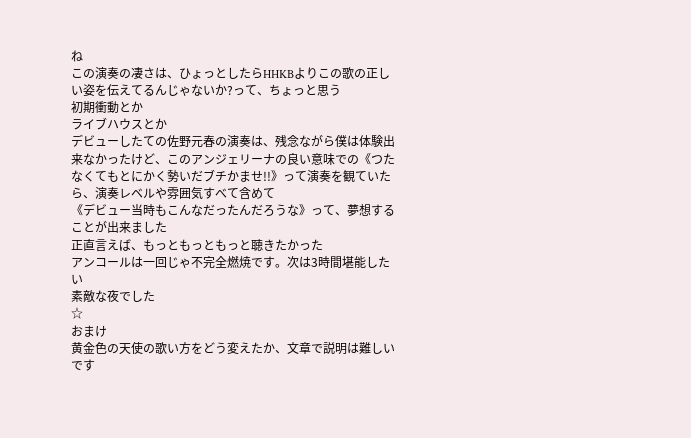ね
この演奏の凄さは、ひょっとしたらHHKBよりこの歌の正しい姿を伝えてるんじゃないか?って、ちょっと思う
初期衝動とか
ライブハウスとか
デビューしたての佐野元春の演奏は、残念ながら僕は体験出来なかったけど、このアンジェリーナの良い意味での《つたなくてもとにかく勢いだブチかませ!!》って演奏を観ていたら、演奏レベルや雰囲気すべて含めて
《デビュー当時もこんなだったんだろうな》って、夢想することが出来ました
正直言えば、もっともっともっと聴きたかった
アンコールは一回じゃ不完全燃焼です。次は3時間堪能したい
素敵な夜でした
☆
おまけ
黄金色の天使の歌い方をどう変えたか、文章で説明は難しいです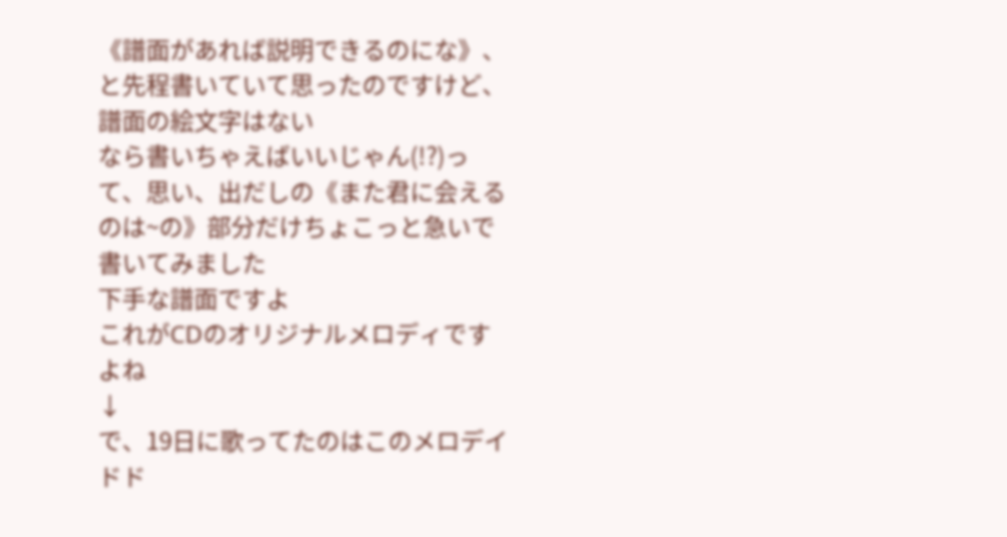《譜面があれば説明できるのにな》、と先程書いていて思ったのですけど、譜面の絵文字はない
なら書いちゃえばいいじゃん(!?)って、思い、出だしの《また君に会えるのは~の》部分だけちょこっと急いで書いてみました
下手な譜面ですよ
これがCDのオリジナルメロディですよね
↓
で、19日に歌ってたのはこのメロデイ
ドド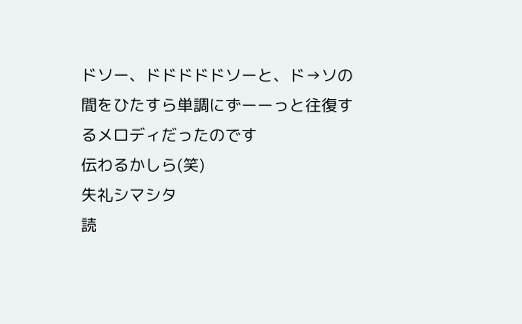ドソー、ドドドドドソーと、ド→ソの間をひたすら単調にずーーっと往復するメロディだったのです
伝わるかしら(笑)
失礼シマシタ
読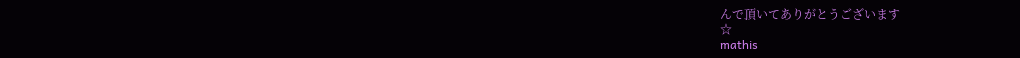んで頂いてありがとうございます
☆
mathis